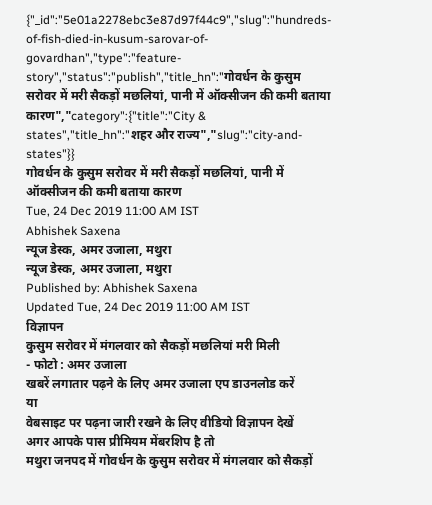{"_id":"5e01a2278ebc3e87d97f44c9","slug":"hundreds-of-fish-died-in-kusum-sarovar-of-govardhan","type":"feature-story","status":"publish","title_hn":"गोवर्धन के कुसुम सरोवर में मरी सैकड़ों मछलियां, पानी में ऑक्सीजन की कमी बताया कारण","category":{"title":"City & states","title_hn":"शहर और राज्य","slug":"city-and-states"}}
गोवर्धन के कुसुम सरोवर में मरी सैकड़ों मछलियां, पानी में ऑक्सीजन की कमी बताया कारण
Tue, 24 Dec 2019 11:00 AM IST
Abhishek Saxena
न्यूज डेस्क, अमर उजाला, मथुरा
न्यूज डेस्क, अमर उजाला, मथुरा
Published by: Abhishek Saxena
Updated Tue, 24 Dec 2019 11:00 AM IST
विज्ञापन
कुसुम सरोवर में मंगलवार को सैकड़ों मछलियां मरी मिली
- फोटो : अमर उजाला
खबरें लगातार पढ़ने के लिए अमर उजाला एप डाउनलोड करें
या
वेबसाइट पर पढ़ना जारी रखने के लिए वीडियो विज्ञापन देखें
अगर आपके पास प्रीमियम मेंबरशिप है तो
मथुरा जनपद में गोवर्धन के कुसुम सरोवर में मंगलवार को सैकड़ों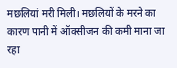मछलियां मरी मिली। मछलियों के मरने का कारण पानी में ऑक्सीजन की कमी माना जा रहा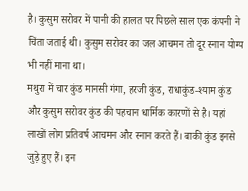है। कुसुम सरोवर में पानी की हालत पर पिछले साल एक कंपनी ने चिंता जताई थी। कुसुम सरोवर का जल आचमन तो दूर स्नान योग्य भी नहीं माना था।
मथुरा में चार कुंड मानसी गंगा, हरजी कुंड, राधाकुंड-श्याम कुंड और कुसुम सरोवर कुंड की पहचान धार्मिक कारणों से है। यहां लाखों लोग प्रतिवर्ष आचमन और स्नान करते हैं। बाकी कुंड इनसे जुड़े हुए हैं। इन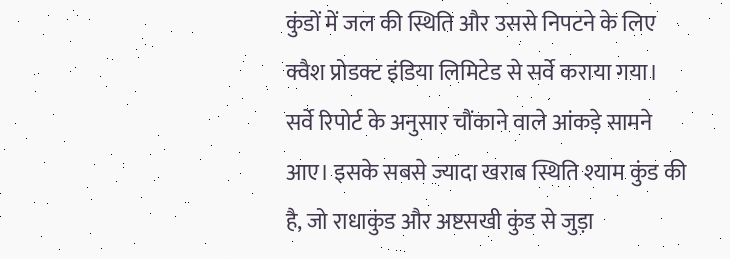कुंडों में जल की स्थिति और उससे निपटने के लिए क्वैश प्रोडक्ट इंडिया लिमिटेड से सर्वे कराया गया।
सर्वे रिपोर्ट के अनुसार चौंकाने वाले आंकड़े सामने आए। इसके सबसे ज्यादा खराब स्थिति श्याम कुंड की है, जो राधाकुंड और अष्टसखी कुंड से जुड़ा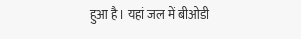हुआ है। यहां जल में बीओडी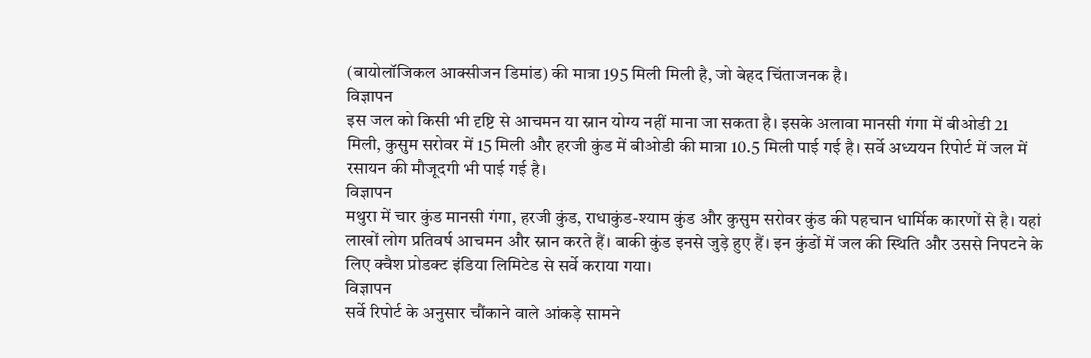(बायोलॉजिकल आक्सीजन डिमांड) की मात्रा 195 मिली मिली है, जो बेहद चिंताजनक है।
विज्ञापन
इस जल को किसी भी दृष्टि से आचमन या स्नान योग्य नहीं माना जा सकता है। इसके अलावा मानसी गंगा में बीओडी 21 मिली, कुसुम सरोवर में 15 मिली और हरजी कुंड में बीओडी की मात्रा 10.5 मिली पाई गई है। सर्वे अध्ययन रिपोर्ट में जल में रसायन की मौजूदगी भी पाई गई है।
विज्ञापन
मथुरा में चार कुंड मानसी गंगा, हरजी कुंड, राधाकुंड-श्याम कुंड और कुसुम सरोवर कुंड की पहचान धार्मिक कारणों से है। यहां लाखों लोग प्रतिवर्ष आचमन और स्नान करते हैं। बाकी कुंड इनसे जुड़े हुए हैं। इन कुंडों में जल की स्थिति और उससे निपटने के लिए क्वैश प्रोडक्ट इंडिया लिमिटेड से सर्वे कराया गया।
विज्ञापन
सर्वे रिपोर्ट के अनुसार चौंकाने वाले आंकड़े सामने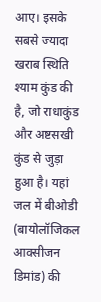आए। इसके सबसे ज्यादा खराब स्थिति श्याम कुंड की है, जो राधाकुंड और अष्टसखी कुंड से जुड़ा हुआ है। यहां जल में बीओडी (बायोलॉजिकल आक्सीजन डिमांड) की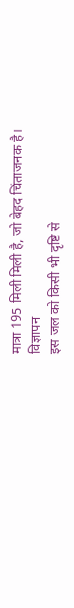मात्रा 195 मिली मिली है, जो बेहद चिंताजनक है।
विज्ञापन
इस जल को किसी भी दृष्टि से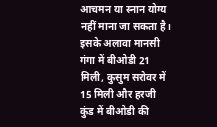आचमन या स्नान योग्य नहीं माना जा सकता है। इसके अलावा मानसी गंगा में बीओडी 21 मिली, कुसुम सरोवर में 15 मिली और हरजी कुंड में बीओडी की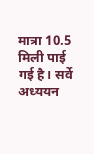मात्रा 10.5 मिली पाई गई है। सर्वे अध्ययन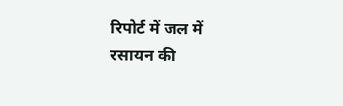रिपोर्ट में जल में रसायन की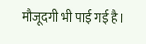मौजूदगी भी पाई गई है।